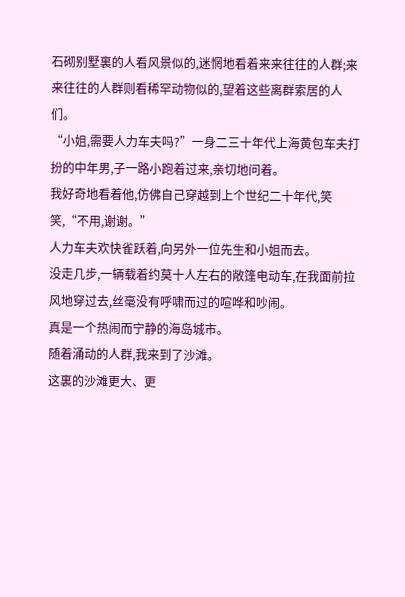石砌别墅裏的人看风景似的,迷惘地看着来来往往的人群;来来往往的人群则看稀罕动物似的,望着这些离群索居的人们。
“小姐,需要人力车夫吗?”一身二三十年代上海黄包车夫打扮的中年男,子一路小跑着过来,亲切地问着。
我好奇地看着他,仿佛自己穿越到上个世纪二十年代,笑笑,“不用,谢谢。”
人力车夫欢快雀跃着,向另外一位先生和小姐而去。
没走几步,一辆载着约莫十人左右的敞篷电动车,在我面前拉风地穿过去,丝毫没有呼啸而过的喧哗和吵闹。
真是一个热闹而宁静的海岛城市。
随着涌动的人群,我来到了沙滩。
这裏的沙滩更大、更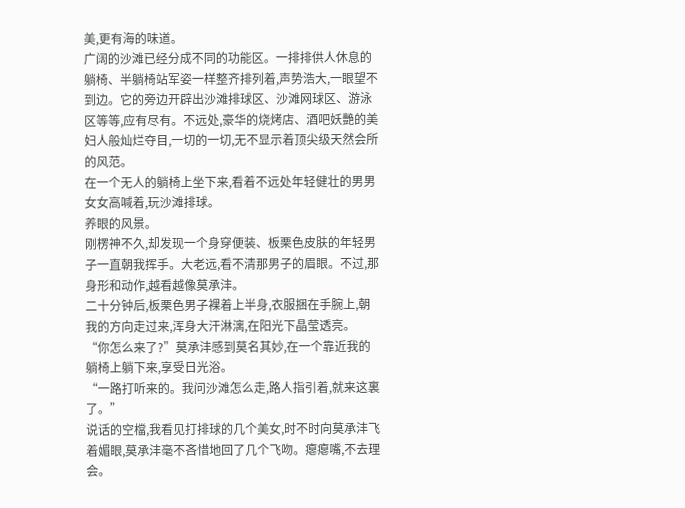美,更有海的味道。
广阔的沙滩已经分成不同的功能区。一排排供人休息的躺椅、半躺椅站军姿一样整齐排列着,声势浩大,一眼望不到边。它的旁边开辟出沙滩排球区、沙滩网球区、游泳区等等,应有尽有。不远处,豪华的烧烤店、酒吧妖艷的美妇人般灿烂夺目,一切的一切,无不显示着顶尖级天然会所的风范。
在一个无人的躺椅上坐下来,看着不远处年轻健壮的男男女女高喊着,玩沙滩排球。
养眼的风景。
刚楞神不久,却发现一个身穿便装、板栗色皮肤的年轻男子一直朝我挥手。大老远,看不清那男子的眉眼。不过,那身形和动作,越看越像莫承沣。
二十分钟后,板栗色男子裸着上半身,衣服捆在手腕上,朝我的方向走过来,浑身大汗淋漓,在阳光下晶莹透亮。
“你怎么来了?”莫承沣感到莫名其妙,在一个靠近我的躺椅上躺下来,享受日光浴。
“一路打听来的。我问沙滩怎么走,路人指引着,就来这裏了。”
说话的空檔,我看见打排球的几个美女,时不时向莫承沣飞着媚眼,莫承沣毫不吝惜地回了几个飞吻。瘪瘪嘴,不去理会。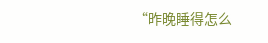“昨晚睡得怎么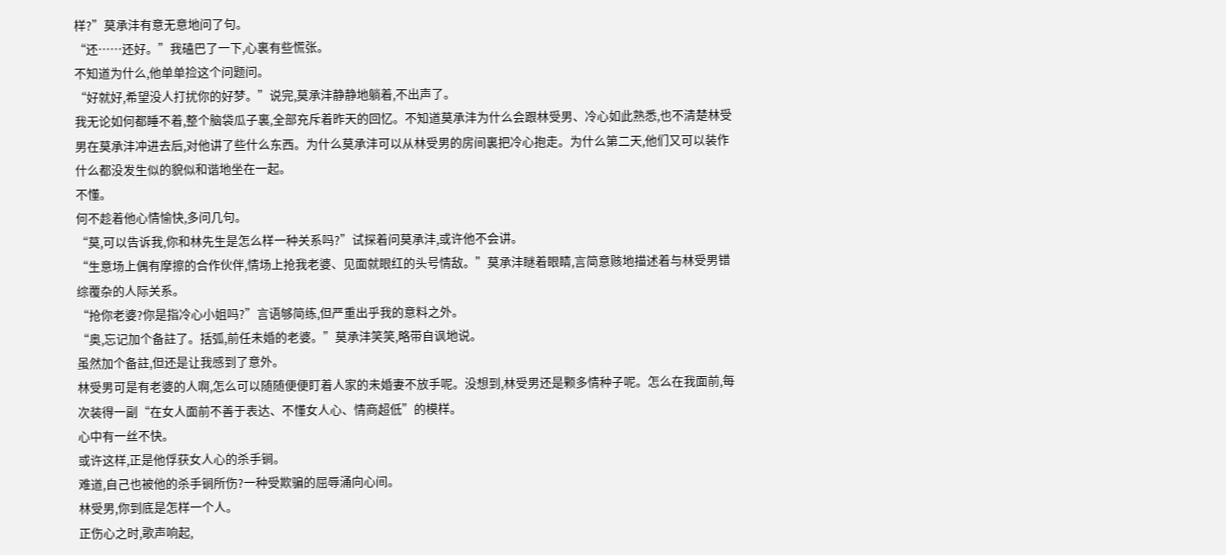样?”莫承沣有意无意地问了句。
“还……还好。”我磕巴了一下,心裏有些慌张。
不知道为什么,他单单捡这个问题问。
“好就好,希望没人打扰你的好梦。”说完,莫承沣静静地躺着,不出声了。
我无论如何都睡不着,整个脑袋瓜子裏,全部充斥着昨天的回忆。不知道莫承沣为什么会跟林受男、冷心如此熟悉,也不清楚林受男在莫承沣冲进去后,对他讲了些什么东西。为什么莫承沣可以从林受男的房间裏把冷心抱走。为什么第二天,他们又可以装作什么都没发生似的貌似和谐地坐在一起。
不懂。
何不趁着他心情愉快,多问几句。
“莫,可以告诉我,你和林先生是怎么样一种关系吗?”试探着问莫承沣,或许他不会讲。
“生意场上偶有摩擦的合作伙伴,情场上抢我老婆、见面就眼红的头号情敌。”莫承沣瞇着眼睛,言简意赅地描述着与林受男错综覆杂的人际关系。
“抢你老婆?你是指冷心小姐吗?”言语够简练,但严重出乎我的意料之外。
“奥,忘记加个备註了。括弧,前任未婚的老婆。”莫承沣笑笑,略带自讽地说。
虽然加个备註,但还是让我感到了意外。
林受男可是有老婆的人啊,怎么可以随随便便盯着人家的未婚妻不放手呢。没想到,林受男还是颗多情种子呢。怎么在我面前,每次装得一副“在女人面前不善于表达、不懂女人心、情商超低”的模样。
心中有一丝不快。
或许这样,正是他俘获女人心的杀手锏。
难道,自己也被他的杀手锏所伤?一种受欺骗的屈辱涌向心间。
林受男,你到底是怎样一个人。
正伤心之时,歌声响起,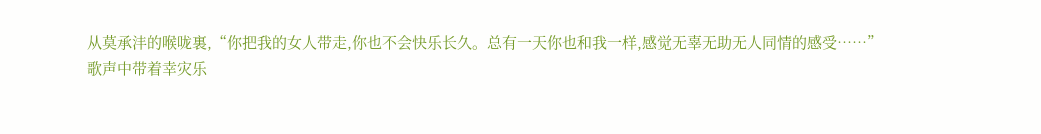从莫承沣的喉咙裏,“你把我的女人带走,你也不会快乐长久。总有一天你也和我一样,感觉无辜无助无人同情的感受……”
歌声中带着幸灾乐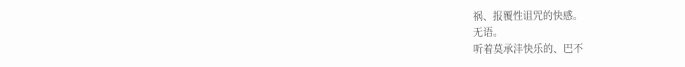祸、报覆性诅咒的快感。
无语。
听着莫承沣快乐的、巴不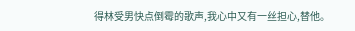得林受男快点倒霉的歌声,我心中又有一丝担心,替他。